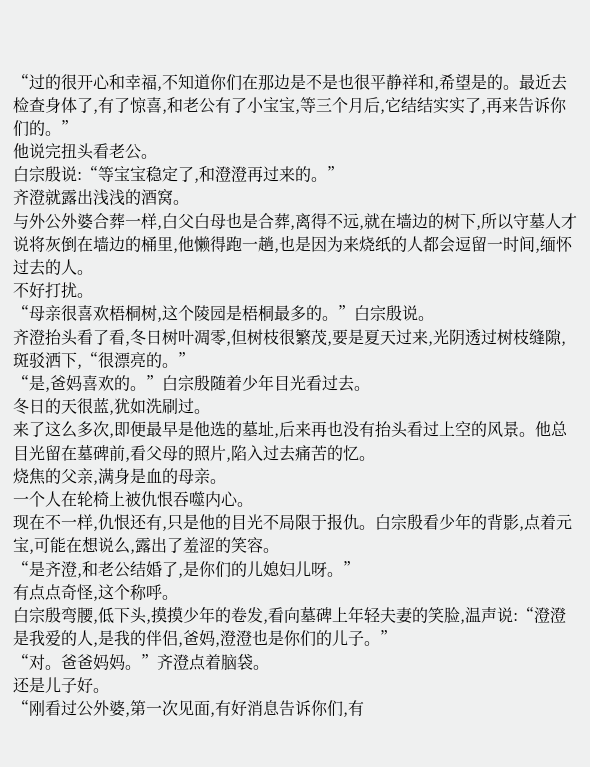“过的很开心和幸福,不知道你们在那边是不是也很平静祥和,希望是的。最近去检查身体了,有了惊喜,和老公有了小宝宝,等三个月后,它结结实实了,再来告诉你们的。”
他说完扭头看老公。
白宗殷说:“等宝宝稳定了,和澄澄再过来的。”
齐澄就露出浅浅的酒窝。
与外公外婆合葬一样,白父白母也是合葬,离得不远,就在墙边的树下,所以守墓人才说将灰倒在墙边的桶里,他懒得跑一趟,也是因为来烧纸的人都会逗留一时间,缅怀过去的人。
不好打扰。
“母亲很喜欢梧桐树,这个陵园是梧桐最多的。”白宗殷说。
齐澄抬头看了看,冬日树叶凋零,但树枝很繁茂,要是夏天过来,光阴透过树枝缝隙,斑驳洒下,“很漂亮的。”
“是,爸妈喜欢的。”白宗殷随着少年目光看过去。
冬日的天很蓝,犹如洗刷过。
来了这么多次,即便最早是他选的墓址,后来再也没有抬头看过上空的风景。他总目光留在墓碑前,看父母的照片,陷入过去痛苦的忆。
烧焦的父亲,满身是血的母亲。
一个人在轮椅上被仇恨吞噬内心。
现在不一样,仇恨还有,只是他的目光不局限于报仇。白宗殷看少年的背影,点着元宝,可能在想说么,露出了羞涩的笑容。
“是齐澄,和老公结婚了,是你们的儿媳妇儿呀。”
有点点奇怪,这个称呼。
白宗殷弯腰,低下头,摸摸少年的卷发,看向墓碑上年轻夫妻的笑脸,温声说:“澄澄是我爱的人,是我的伴侣,爸妈,澄澄也是你们的儿子。”
“对。爸爸妈妈。”齐澄点着脑袋。
还是儿子好。
“刚看过公外婆,第一次见面,有好消息告诉你们,有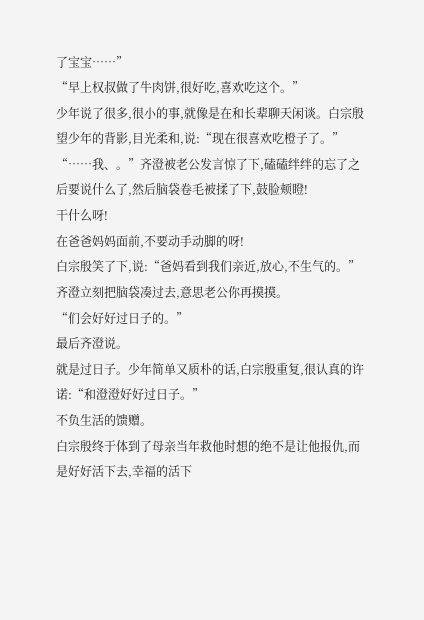了宝宝……”
“早上权叔做了牛肉饼,很好吃,喜欢吃这个。”
少年说了很多,很小的事,就像是在和长辈聊天闲谈。白宗殷望少年的背影,目光柔和,说:“现在很喜欢吃橙子了。”
“……我、。”齐澄被老公发言惊了下,磕磕绊绊的忘了之后要说什么了,然后脑袋卷毛被揉了下,鼓脸颊瞪!
干什么呀!
在爸爸妈妈面前,不要动手动脚的呀!
白宗殷笑了下,说:“爸妈看到我们亲近,放心,不生气的。”
齐澄立刻把脑袋凑过去,意思老公你再摸摸。
“们会好好过日子的。”
最后齐澄说。
就是过日子。少年简单又质朴的话,白宗殷重复,很认真的许诺:“和澄澄好好过日子。”
不负生活的馈赠。
白宗殷终于体到了母亲当年救他时想的绝不是让他报仇,而是好好活下去,幸福的活下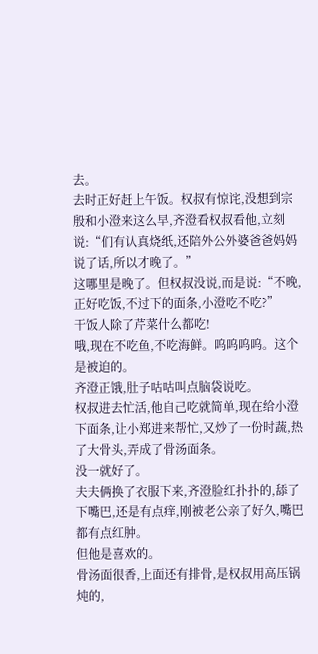去。
去时正好赶上午饭。权叔有惊诧,没想到宗殷和小澄来这么早,齐澄看权叔看他,立刻说:“们有认真烧纸,还陪外公外婆爸爸妈妈说了话,所以才晚了。”
这哪里是晚了。但权叔没说,而是说:“不晚,正好吃饭,不过下的面条,小澄吃不吃?”
干饭人除了芹菜什么都吃!
哦,现在不吃鱼,不吃海鲜。呜呜呜呜。这个是被迫的。
齐澄正饿,肚子咕咕叫点脑袋说吃。
权叔进去忙活,他自己吃就简单,现在给小澄下面条,让小郑进来帮忙,又炒了一份时蔬,热了大骨头,弄成了骨汤面条。
没一就好了。
夫夫俩换了衣服下来,齐澄脸红扑扑的,舔了下嘴巴,还是有点痒,刚被老公亲了好久,嘴巴都有点红肿。
但他是喜欢的。
骨汤面很香,上面还有排骨,是权叔用高压锅炖的,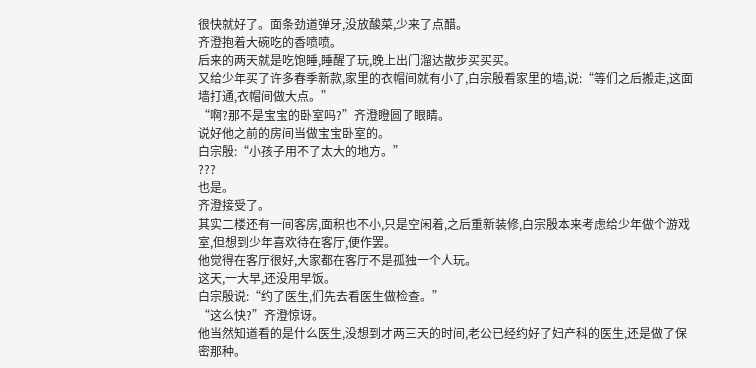很快就好了。面条劲道弹牙,没放酸菜,少来了点醋。
齐澄抱着大碗吃的香喷喷。
后来的两天就是吃饱睡,睡醒了玩,晚上出门溜达散步买买买。
又给少年买了许多春季新款,家里的衣帽间就有小了,白宗殷看家里的墙,说:“等们之后搬走,这面墙打通,衣帽间做大点。”
“啊?那不是宝宝的卧室吗?”齐澄瞪圆了眼睛。
说好他之前的房间当做宝宝卧室的。
白宗殷:“小孩子用不了太大的地方。”
???
也是。
齐澄接受了。
其实二楼还有一间客房,面积也不小,只是空闲着,之后重新装修,白宗殷本来考虑给少年做个游戏室,但想到少年喜欢待在客厅,便作罢。
他觉得在客厅很好,大家都在客厅不是孤独一个人玩。
这天,一大早,还没用早饭。
白宗殷说:“约了医生,们先去看医生做检查。”
“这么快?”齐澄惊讶。
他当然知道看的是什么医生,没想到才两三天的时间,老公已经约好了妇产科的医生,还是做了保密那种。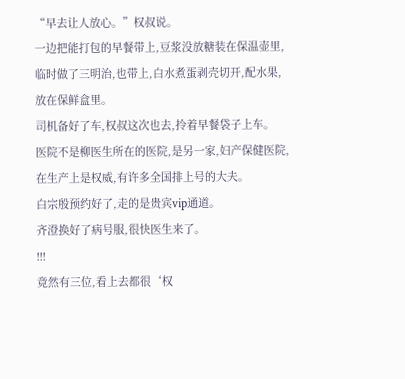“早去让人放心。”权叔说。
一边把能打包的早餐带上,豆浆没放糖装在保温壶里,临时做了三明治,也带上,白水煮蛋剥壳切开,配水果,放在保鲜盒里。
司机备好了车,权叔这次也去,拎着早餐袋子上车。
医院不是柳医生所在的医院,是另一家,妇产保健医院,在生产上是权威,有许多全国排上号的大夫。
白宗殷预约好了,走的是贵宾vip通道。
齐澄换好了病号服,很快医生来了。
!!!
竟然有三位,看上去都很‘权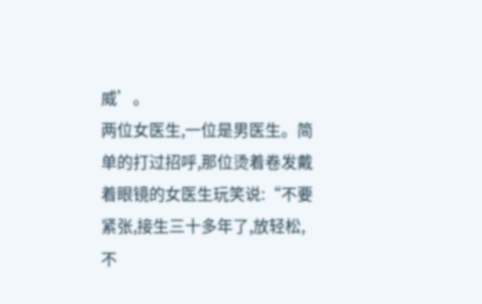威’。
两位女医生,一位是男医生。简单的打过招呼,那位烫着卷发戴着眼镜的女医生玩笑说:“不要紧张,接生三十多年了,放轻松,不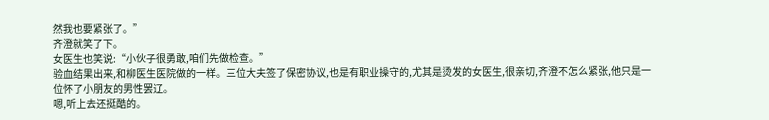然我也要紧张了。”
齐澄就笑了下。
女医生也笑说:“小伙子很勇敢,咱们先做检查。”
验血结果出来,和柳医生医院做的一样。三位大夫签了保密协议,也是有职业操守的,尤其是烫发的女医生,很亲切,齐澄不怎么紧张,他只是一位怀了小朋友的男性罢辽。
嗯,听上去还挺酷的。